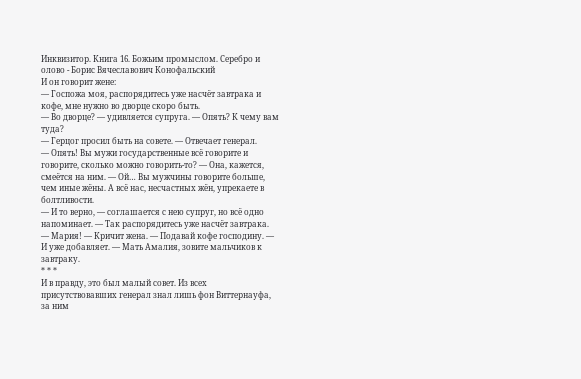Инквизитор. Книга 16. Божьим промыслом. Серебро и олово - Борис Вячеславович Конофальский
И он говорит жене:
— Госпожа моя, распорядитесь уже насчёт завтрака и кофе, мне нужно во дворце скоро быть.
— Во дворце? — удивляется супруга. — Опять? К чему вам туда?
— Герцог просил быть на совете. — Отвечает генерал.
— Опять! Вы мужи государственные всё говорите и говорите, сколько можно говорить-то? — Она, кажется, смеётся на ним. — Ой… Вы мужчины говорите больше, чем иные жёны. А всё нас, несчастных жён, упрекаете в болтливости.
— И то верно, — соглашается с нею супруг, но всё одно напоминает. — Так распорядитесь уже насчёт завтрака.
— Мария! — Кричит жена. — Подавай кофе господину. — И уже добавляет. — Мать Амалия, зовите мальчиков к завтраку.
* * *
И в правду, это был малый совет. Из всех присутствовавших генерал знал лишь фон Виттернауфа, за ним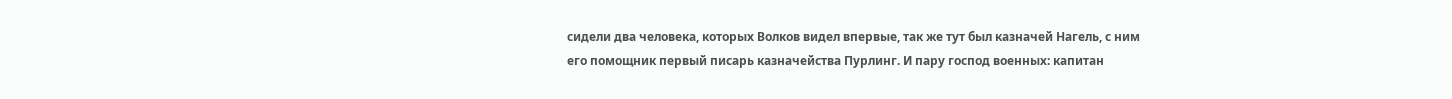сидели два человека, которых Волков видел впервые, так же тут был казначей Нагель, с ним его помощник первый писарь казначейства Пурлинг. И пару господ военных: капитан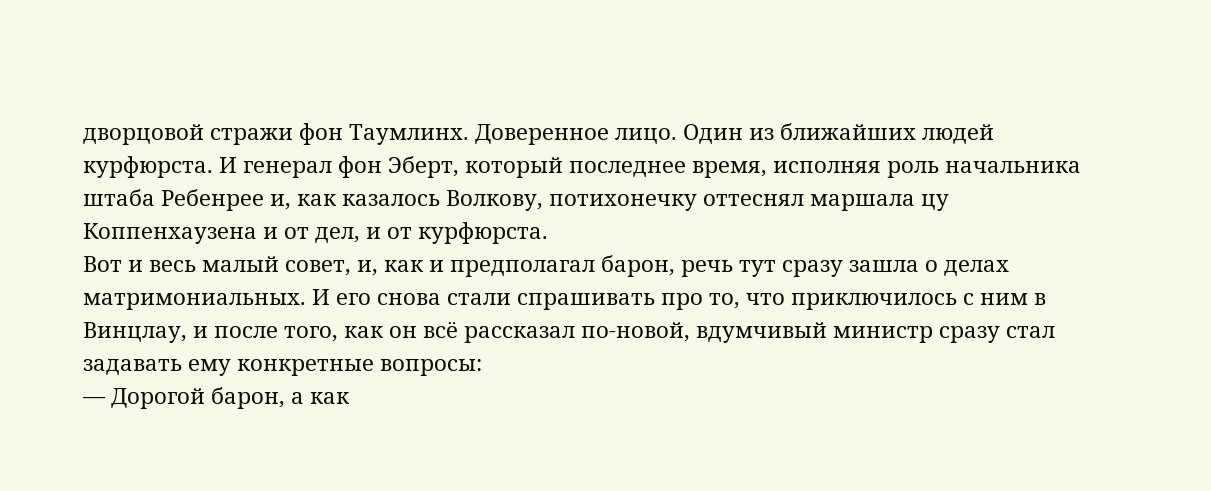дворцовой стражи фон Таумлинх. Доверенное лицо. Один из ближайших людей курфюрста. И генерал фон Эберт, который последнее время, исполняя роль начальника штаба Ребенрее и, как казалось Волкову, потихонечку оттеснял маршала цу Коппенхаузена и от дел, и от курфюрста.
Вот и весь малый совет, и, как и предполагал барон, речь тут сразу зашла о делах матримониальных. И его снова стали спрашивать про то, что приключилось с ним в Винцлау, и после того, как он всё рассказал по-новой, вдумчивый министр сразу стал задавать ему конкретные вопросы:
— Дорогой барон, а как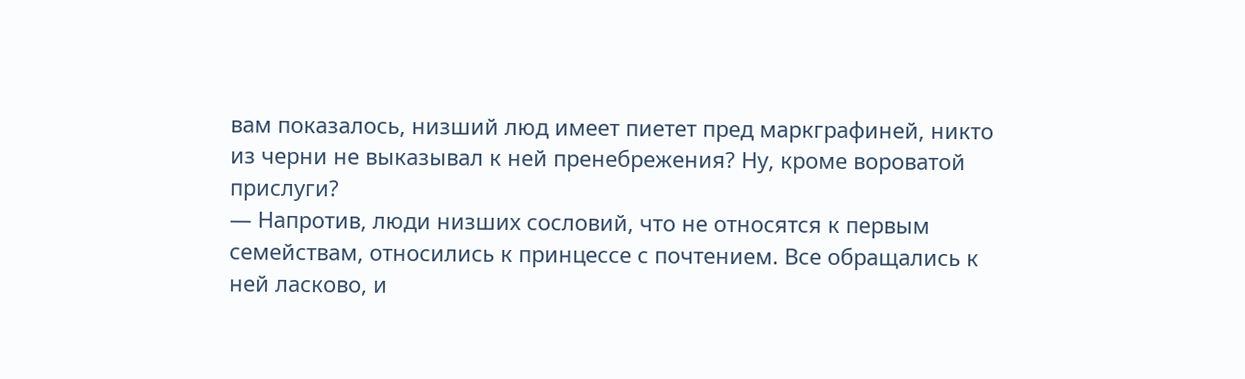вам показалось, низший люд имеет пиетет пред маркграфиней, никто из черни не выказывал к ней пренебрежения? Ну, кроме вороватой прислуги?
— Напротив, люди низших сословий, что не относятся к первым семействам, относились к принцессе с почтением. Все обращались к ней ласково, и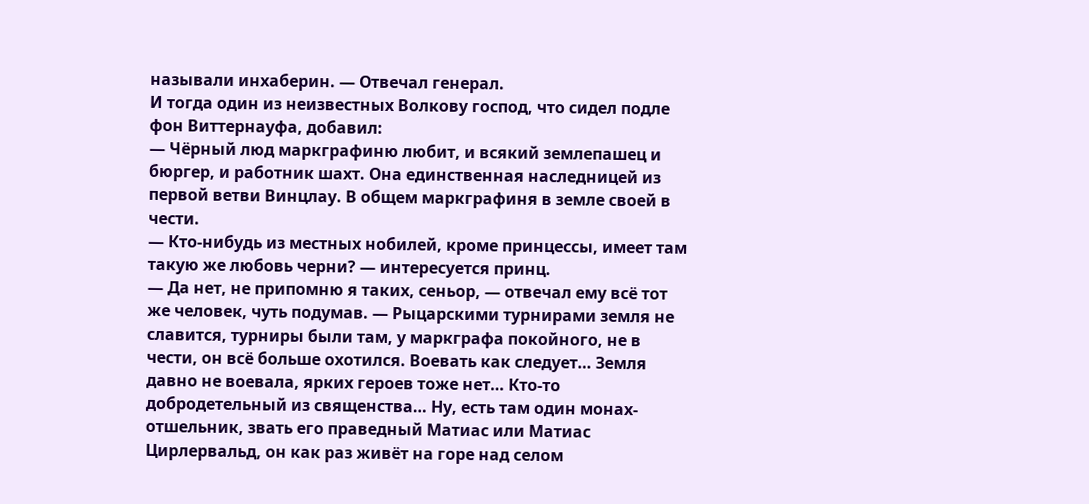называли инхаберин. — Отвечал генерал.
И тогда один из неизвестных Волкову господ, что сидел подле фон Виттернауфа, добавил:
— Чёрный люд маркграфиню любит, и всякий землепашец и бюргер, и работник шахт. Она единственная наследницей из первой ветви Винцлау. В общем маркграфиня в земле своей в чести.
— Кто-нибудь из местных нобилей, кроме принцессы, имеет там такую же любовь черни? — интересуется принц.
— Да нет, не припомню я таких, сеньор, — отвечал ему всё тот же человек, чуть подумав. — Рыцарскими турнирами земля не славится, турниры были там, у маркграфа покойного, не в чести, он всё больше охотился. Воевать как следует… Земля давно не воевала, ярких героев тоже нет… Кто-то добродетельный из священства… Ну, есть там один монах-отшельник, звать его праведный Матиас или Матиас Цирлервальд, он как раз живёт на горе над селом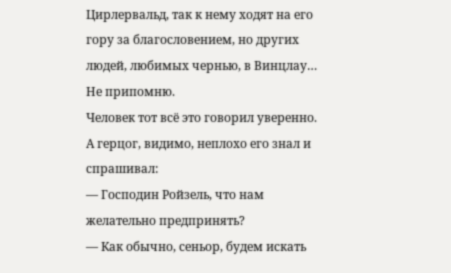Цирлервальд, так к нему ходят на его гору за благословением, но других людей, любимых чернью, в Винцлау… Не припомню.
Человек тот всё это говорил уверенно. А герцог, видимо, неплохо его знал и спрашивал:
— Господин Ройзель, что нам желательно предпринять?
— Как обычно, сеньор, будем искать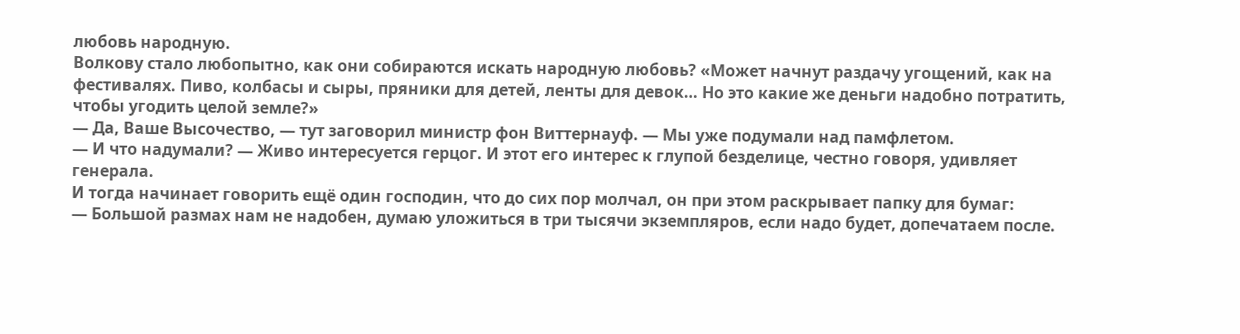любовь народную.
Волкову стало любопытно, как они собираются искать народную любовь? «Может начнут раздачу угощений, как на фестивалях. Пиво, колбасы и сыры, пряники для детей, ленты для девок… Но это какие же деньги надобно потратить, чтобы угодить целой земле?»
— Да, Ваше Высочество, — тут заговорил министр фон Виттернауф. — Мы уже подумали над памфлетом.
— И что надумали? — Живо интересуется герцог. И этот его интерес к глупой безделице, честно говоря, удивляет генерала.
И тогда начинает говорить ещё один господин, что до сих пор молчал, он при этом раскрывает папку для бумаг:
— Большой размах нам не надобен, думаю уложиться в три тысячи экземпляров, если надо будет, допечатаем после.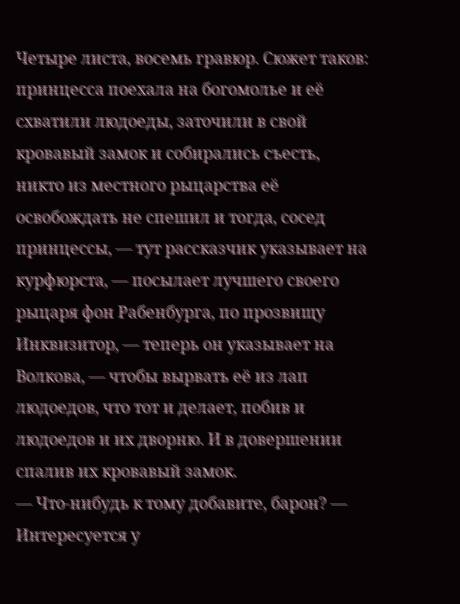Четыре листа, восемь гравюр. Сюжет таков: принцесса поехала на богомолье и её схватили людоеды, заточили в свой кровавый замок и собирались съесть, никто из местного рыцарства её освобождать не спешил и тогда, сосед принцессы, — тут рассказчик указывает на курфюрста, — посылает лучшего своего рыцаря фон Рабенбурга, по прозвищу Инквизитор, — теперь он указывает на Волкова, — чтобы вырвать её из лап людоедов, что тот и делает, побив и людоедов и их дворню. И в довершении спалив их кровавый замок.
— Что-нибудь к тому добавите, барон? — Интересуется у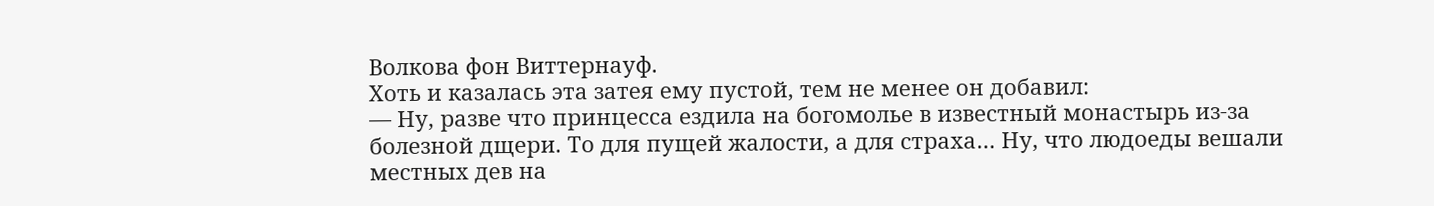Волкова фон Виттернауф.
Хоть и казалась эта затея ему пустой, тем не менее он добавил:
— Ну, разве что принцесса ездила на богомолье в известный монастырь из-за болезной дщери. То для пущей жалости, а для страха… Ну, что людоеды вешали местных дев на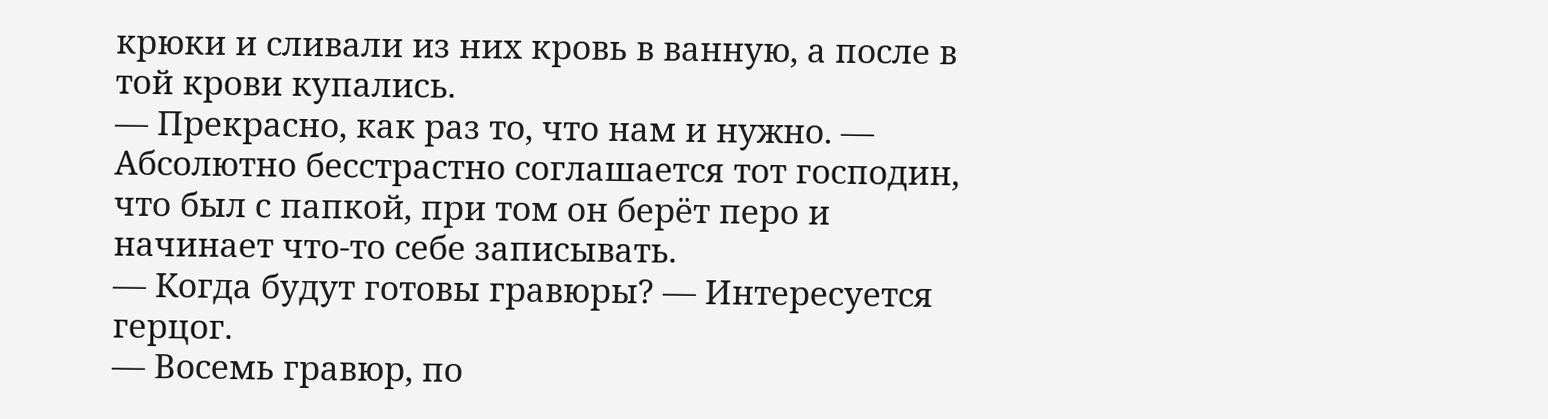крюки и сливали из них кровь в ванную, а после в той крови купались.
— Прекрасно, как раз то, что нам и нужно. — Абсолютно бесстрастно соглашается тот господин, что был с папкой, при том он берёт перо и начинает что-то себе записывать.
— Когда будут готовы гравюры? — Интересуется герцог.
— Восемь гравюр, по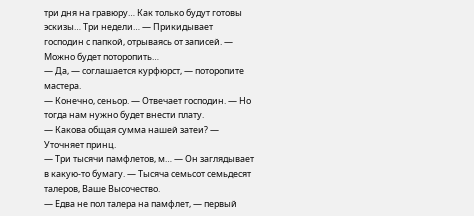три дня на гравюру… Как только будут готовы эскизы… Три недели… — Прикидывает господин с папкой, отрываясь от записей. — Можно будет поторопить…
— Да, — соглашается курфюрст, — поторопите мастера.
— Конечно, сеньор. — Отвечает господин. — Но тогда нам нужно будет внести плату.
— Какова общая сумма нашей затеи? — Уточняет принц.
— Три тысячи памфлетов, м… — Он заглядывает в какую-то бумагу. — Тысяча семьсот семьдесят талеров, Ваше Высочество.
— Едва не пол талера на памфлет, — первый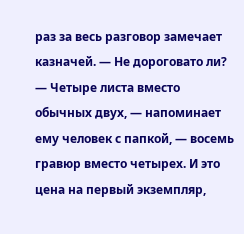раз за весь разговор замечает казначей. — Не дороговато ли?
— Четыре листа вместо обычных двух, — напоминает ему человек с папкой, — восемь гравюр вместо четырех. И это цена на первый экземпляр,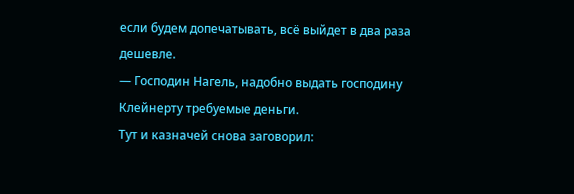если будем допечатывать, всё выйдет в два раза дешевле.
— Господин Нагель, надобно выдать господину Клейнерту требуемые деньги.
Тут и казначей снова заговорил: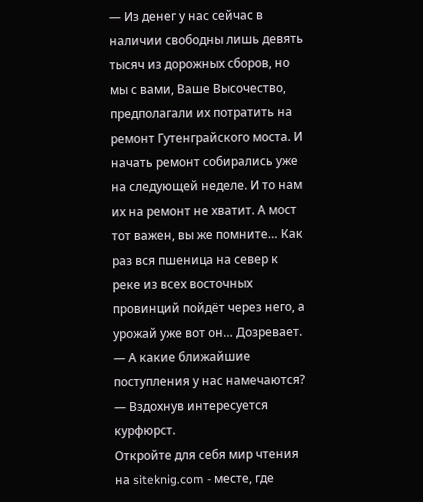— Из денег у нас сейчас в наличии свободны лишь девять тысяч из дорожных сборов, но мы с вами, Ваше Высочество, предполагали их потратить на ремонт Гутенграйского моста. И начать ремонт собирались уже на следующей неделе. И то нам их на ремонт не хватит. А мост тот важен, вы же помните… Как раз вся пшеница на север к реке из всех восточных провинций пойдёт через него, а урожай уже вот он… Дозревает.
— А какие ближайшие поступления у нас намечаются? — Вздохнув интересуется курфюрст.
Откройте для себя мир чтения на siteknig.com - месте, где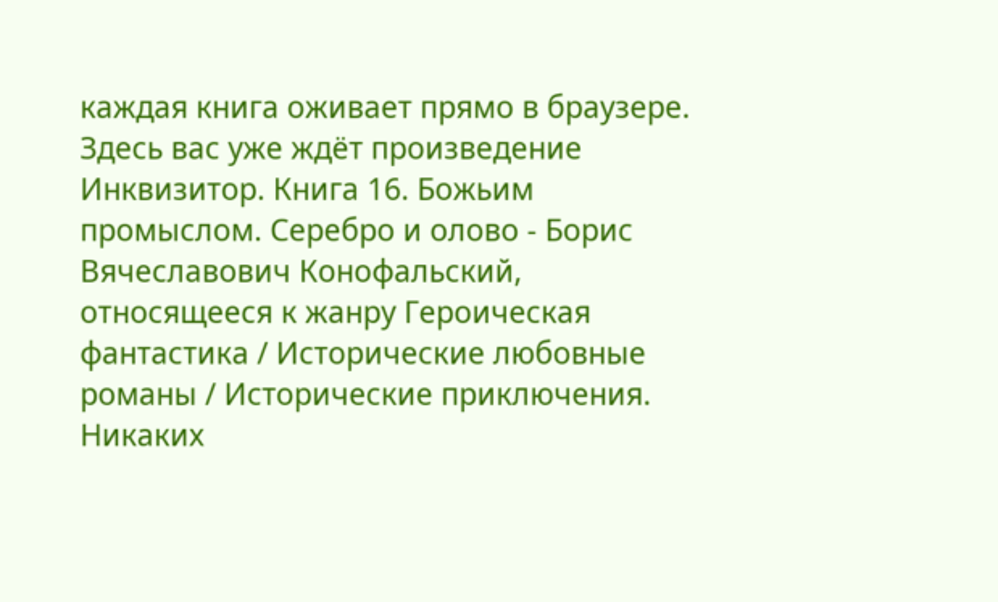каждая книга оживает прямо в браузере. Здесь вас уже ждёт произведение Инквизитор. Книга 16. Божьим промыслом. Серебро и олово - Борис Вячеславович Конофальский, относящееся к жанру Героическая фантастика / Исторические любовные романы / Исторические приключения. Никаких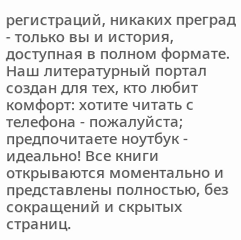регистраций, никаких преград - только вы и история, доступная в полном формате. Наш литературный портал создан для тех, кто любит комфорт: хотите читать с телефона - пожалуйста; предпочитаете ноутбук - идеально! Все книги открываются моментально и представлены полностью, без сокращений и скрытых страниц.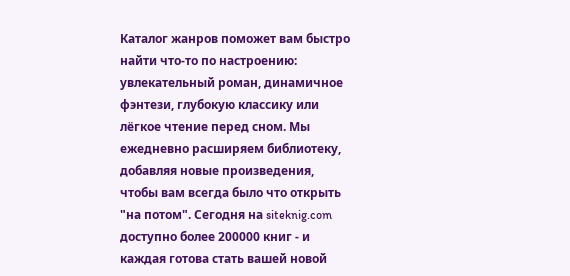Каталог жанров поможет вам быстро найти что-то по настроению: увлекательный роман, динамичное фэнтези, глубокую классику или лёгкое чтение перед сном. Мы ежедневно расширяем библиотеку, добавляя новые произведения, чтобы вам всегда было что открыть "на потом". Сегодня на siteknig.com доступно более 200000 книг - и каждая готова стать вашей новой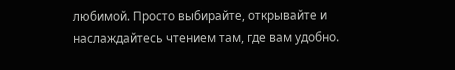любимой. Просто выбирайте, открывайте и наслаждайтесь чтением там, где вам удобно.